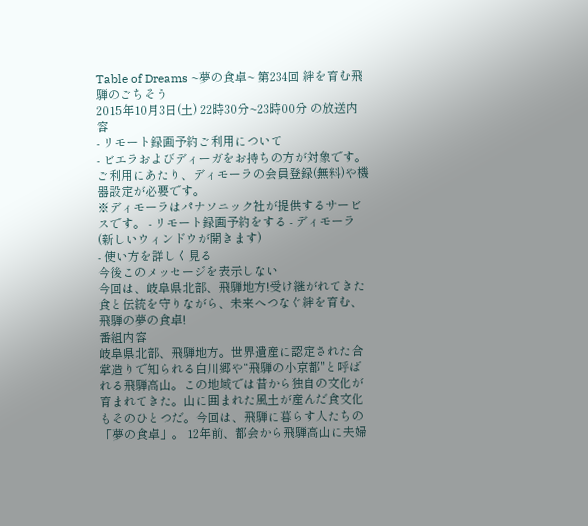Table of Dreams ~夢の食卓~ 第234回 絆を育む飛騨のごちそう
2015年10月3日(土) 22時30分~23時00分 の放送内容
- リモート録画予約ご利用について
- ビエラおよびディーガをお持ちの方が対象です。
ご利用にあたり、ディモーラの会員登録(無料)や機器設定が必要です。
※ディモーラはパナソニック社が提供するサービスです。 - リモート録画予約をする - ディモーラ (新しいウィンドウが開きます)
- 使い方を詳しく見る
今後このメッセージを表示しない
今回は、岐阜県北部、飛騨地方!受け継がれてきた食と伝統を守りながら、未来へつなぐ絆を育む、飛騨の夢の食卓!
番組内容
岐阜県北部、飛騨地方。世界遺産に認定された合掌造りで知られる白川郷や“飛騨の小京都"と呼ばれる飛騨高山。この地域では昔から独自の文化が育まれてきた。山に囲まれた風土が産んだ食文化もそのひとつだ。今回は、飛騨に暮らす人たちの「夢の食卓」。 12年前、都会から飛騨高山に夫婦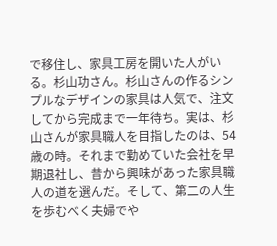で移住し、家具工房を開いた人がいる。杉山功さん。杉山さんの作るシンプルなデザインの家具は人気で、注文してから完成まで一年待ち。実は、杉山さんが家具職人を目指したのは、54歳の時。それまで勤めていた会社を早期退社し、昔から興味があった家具職人の道を選んだ。そして、第二の人生を歩むべく夫婦でや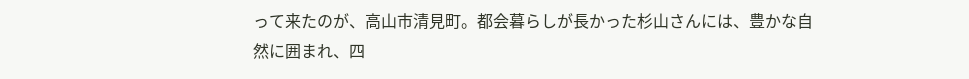って来たのが、高山市清見町。都会暮らしが長かった杉山さんには、豊かな自然に囲まれ、四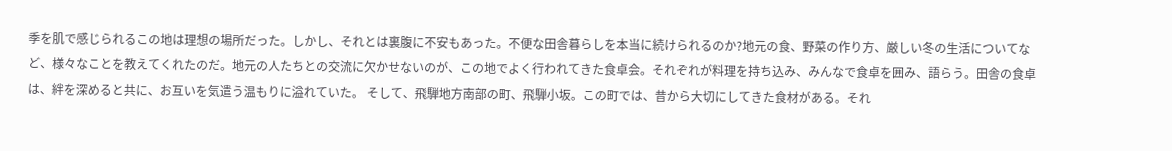季を肌で感じられるこの地は理想の場所だった。しかし、それとは裏腹に不安もあった。不便な田舎暮らしを本当に続けられるのか?地元の食、野菜の作り方、厳しい冬の生活についてなど、様々なことを教えてくれたのだ。地元の人たちとの交流に欠かせないのが、この地でよく行われてきた食卓会。それぞれが料理を持ち込み、みんなで食卓を囲み、語らう。田舎の食卓は、絆を深めると共に、お互いを気遣う温もりに溢れていた。 そして、飛騨地方南部の町、飛騨小坂。この町では、昔から大切にしてきた食材がある。それ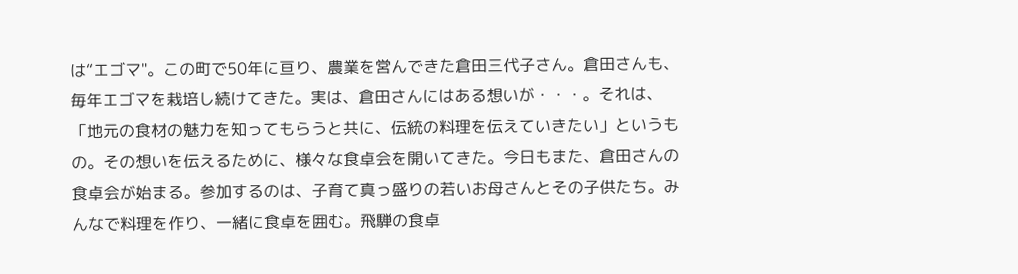は“エゴマ"。この町で50年に亘り、農業を営んできた倉田三代子さん。倉田さんも、毎年エゴマを栽培し続けてきた。実は、倉田さんにはある想いが・・・。それは、「地元の食材の魅力を知ってもらうと共に、伝統の料理を伝えていきたい」というもの。その想いを伝えるために、様々な食卓会を開いてきた。今日もまた、倉田さんの食卓会が始まる。参加するのは、子育て真っ盛りの若いお母さんとその子供たち。みんなで料理を作り、一緒に食卓を囲む。飛騨の食卓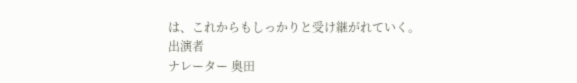は、これからもしっかりと受け継がれていく。
出演者
ナレーター 奥田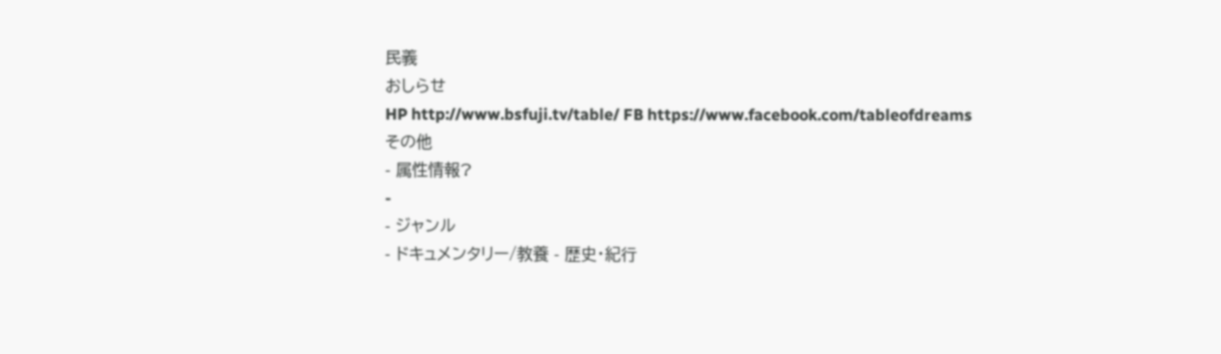民義
おしらせ
HP http://www.bsfuji.tv/table/ FB https://www.facebook.com/tableofdreams
その他
- 属性情報?
-
- ジャンル
- ドキュメンタリー/教養 - 歴史・紀行